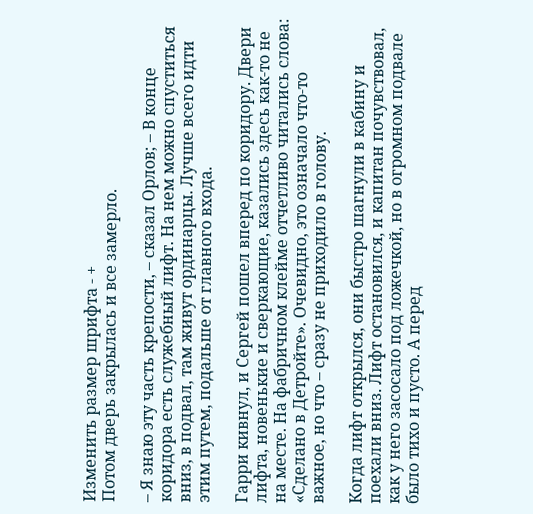Изменить размер шрифта - +
Потом дверь закрылась и все замерло.

– Я знаю эту часть крепости, – сказал Орлов; – В конце коридора есть служебный лифт. На нем можно спуститься вниз, в подвал, там живут ординарцы. Лучше всего идти этим путем, подальше от главного входа.

Гарри кивнул, и Сергей пошел вперед по коридору. Двери лифта, новенькие и сверкающие, казались здесь как-то не на месте. На фабричном клейме отчетливо читались слова: «Сделано в Детройте». Очевидно, это означало что-то важное, но что – сразу не приходило в голову.

Когда лифт открылся, они быстро шагнули в кабину и поехали вниз. Лифт остановился, и капитан почувствовал, как у него засосало под ложечкой, но в огромном подвале было тихо и пусто. А перед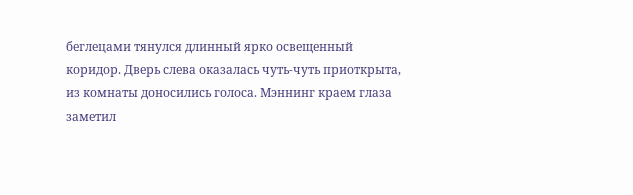беглецами тянулся длинный ярко освещенный коридор. Дверь слева оказалась чуть-чуть приоткрыта, из комнаты доносились голоса. Мэннинг краем глаза заметил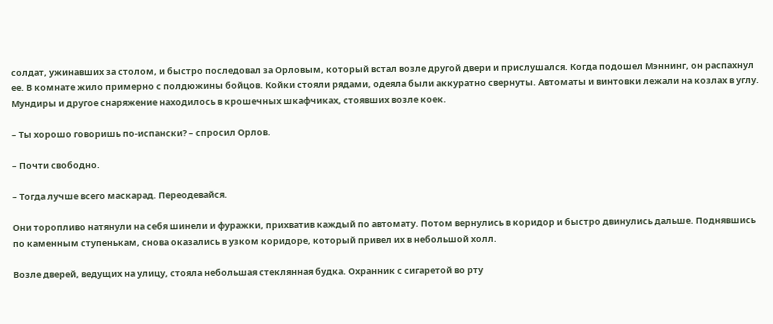солдат, ужинавших за столом, и быстро последовал за Орловым, который встал возле другой двери и прислушался. Когда подошел Мэннинг, он распахнул ее. В комнате жило примерно с полдюжины бойцов. Койки стояли рядами, одеяла были аккуратно свернуты. Автоматы и винтовки лежали на козлах в углу. Мундиры и другое снаряжение находилось в крошечных шкафчиках, стоявших возле коек.

– Ты хорошо говоришь по-испански? – спросил Орлов.

– Почти свободно.

– Тогда лучше всего маскарад. Переодевайся.

Они торопливо натянули на себя шинели и фуражки, прихватив каждый по автомату. Потом вернулись в коридор и быстро двинулись дальше. Поднявшись по каменным ступенькам, снова оказались в узком коридоре, который привел их в небольшой холл.

Возле дверей, ведущих на улицу, стояла небольшая стеклянная будка. Охранник с сигаретой во рту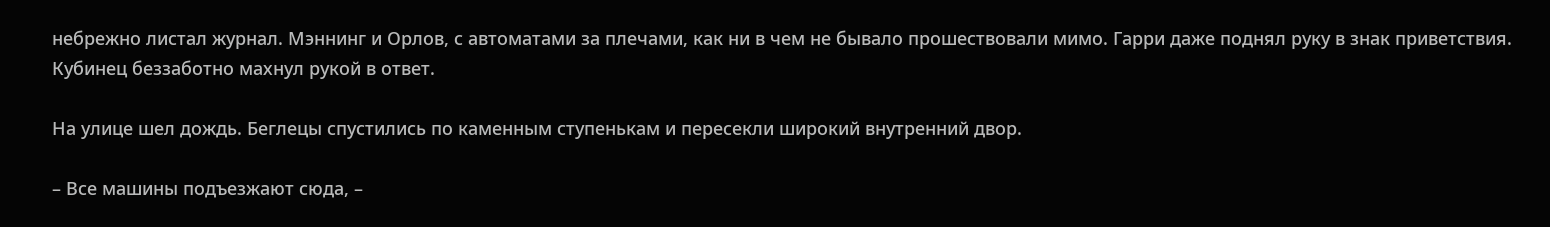небрежно листал журнал. Мэннинг и Орлов, с автоматами за плечами, как ни в чем не бывало прошествовали мимо. Гарри даже поднял руку в знак приветствия. Кубинец беззаботно махнул рукой в ответ.

На улице шел дождь. Беглецы спустились по каменным ступенькам и пересекли широкий внутренний двор.

– Все машины подъезжают сюда, –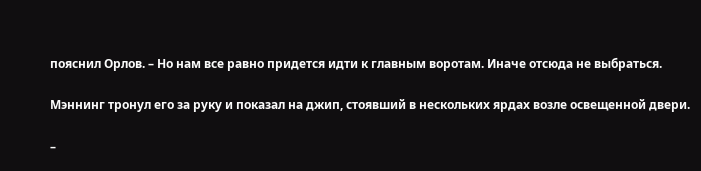пояснил Орлов. – Но нам все равно придется идти к главным воротам. Иначе отсюда не выбраться.

Мэннинг тронул его за руку и показал на джип, стоявший в нескольких ярдах возле освещенной двери.

–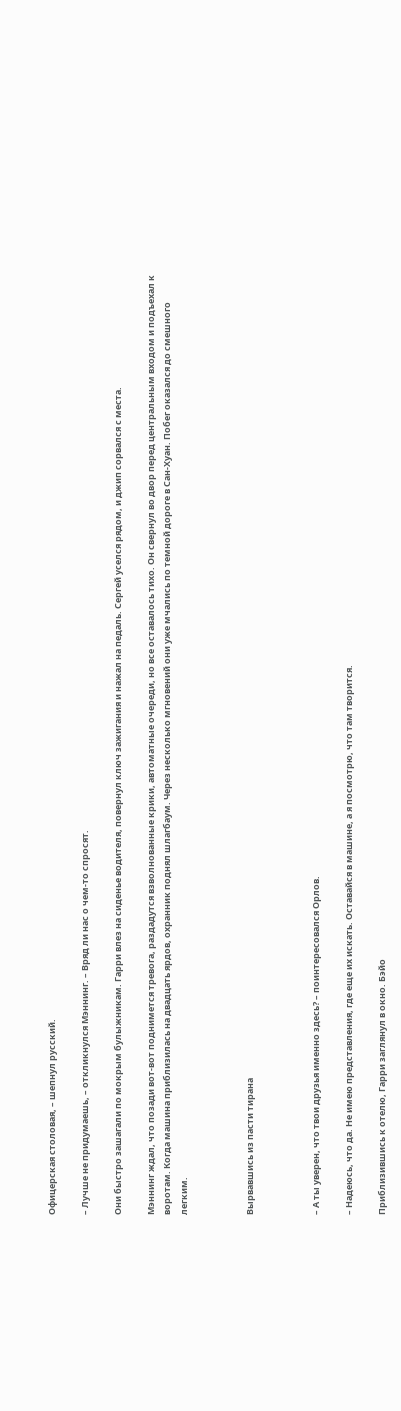Офицерская столовая, – шепнул русский.

– Лучше не придумаешь, – откликнулся Мэннинг. – Вряд ли нас о чем-то спросят.

Они быстро зашагали по мокрым булыжникам. Гарри влез на сиденье водителя, повернул ключ зажигания и нажал на педаль. Сергей уселся рядом, и джип сорвался с места.

Мэннинг ждал, что позади вот-вот поднимется тревога, раздадутся взволнованные крики, автоматные очереди, но все оставалось тихо. Он свернул во двор перед центральным входом и подъехал к воротам. Когда машина приблизилась на двадцать ярдов, охранник поднял шлагбаум. Через несколько мгновений они уже мчались по темной дороге в Сан-Хуан. Побег оказался до смешного легким.



Вырвавшись из пасти тирана



– А ты уверен, что твои друзья именно здесь? – поинтересовался Орлов.

– Надеюсь, что да. Не имею представления, где еще их искать. Оставайся в машине, а я посмотрю, что там творится.

Приблизившись к отелю, Гарри заглянул в окно. Бэйо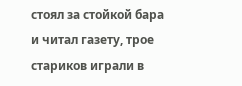стоял за стойкой бара и читал газету, трое стариков играли в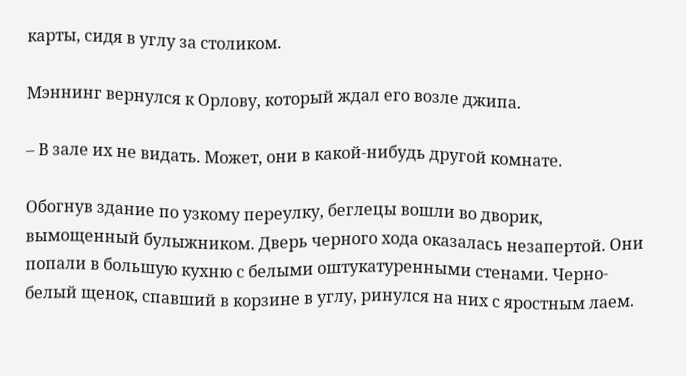карты, сидя в углу за столиком.

Мэннинг вернулся к Орлову, который ждал его возле джипа.

– В зале их не видать. Может, они в какой-нибудь другой комнате.

Обогнув здание по узкому переулку, беглецы вошли во дворик, вымощенный булыжником. Дверь черного хода оказалась незапертой. Они попали в большую кухню с белыми оштукатуренными стенами. Черно-белый щенок, спавший в корзине в углу, ринулся на них с яростным лаем.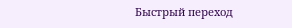Быстрый переход